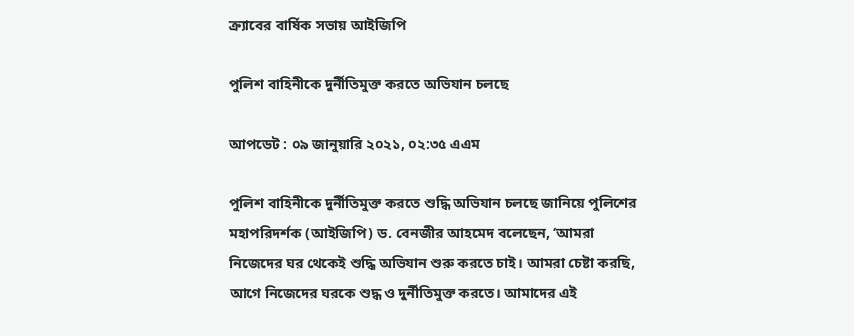ক্র্যাবের বার্ষিক সভায় আইজিপি

পুলিশ বাহিনীকে দুর্নীতিমুক্ত করতে অভিযান চলছে

আপডেট : ০৯ জানুয়ারি ২০২১, ০২:৩৫ এএম

পুলিশ বাহিনীকে দুর্নীতিমুক্ত করতে শুদ্ধি অভিযান চলছে জানিয়ে পুলিশের মহাপরিদর্শক (আইজিপি) ড. বেনজীর আহমেদ বলেছেন, ‘আমরা নিজেদের ঘর থেকেই শুদ্ধি অভিযান শুরু করতে চাই। আমরা চেষ্টা করছি, আগে নিজেদের ঘরকে শুদ্ধ ও দুর্নীতিমুক্ত করতে। আমাদের এই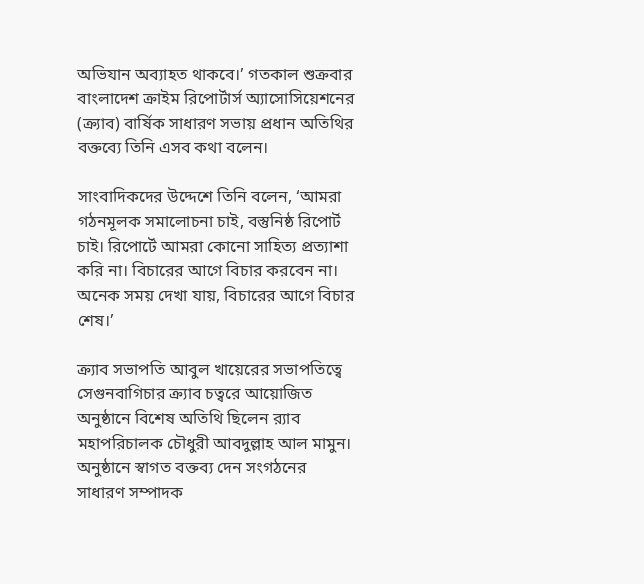অভিযান অব্যাহত থাকবে।’ গতকাল শুক্রবার বাংলাদেশ ক্রাইম রিপোর্টার্স অ্যাসোসিয়েশনের (ক্র্যাব) বার্ষিক সাধারণ সভায় প্রধান অতিথির বক্তব্যে তিনি এসব কথা বলেন।

সাংবাদিকদের উদ্দেশে তিনি বলেন, ‘আমরা গঠনমূলক সমালোচনা চাই, বস্তুনিষ্ঠ রিপোর্ট চাই। রিপোর্টে আমরা কোনো সাহিত্য প্রত্যাশা করি না। বিচারের আগে বিচার করবেন না। অনেক সময় দেখা যায়, বিচারের আগে বিচার শেষ।’

ক্র্যাব সভাপতি আবুল খায়েরের সভাপতিত্বে সেগুনবাগিচার ক্র্যাব চত্বরে আয়োজিত অনুষ্ঠানে বিশেষ অতিথি ছিলেন র‌্যাব মহাপরিচালক চৌধুরী আবদুল্লাহ আল মামুন। অনুষ্ঠানে স্বাগত বক্তব্য দেন সংগঠনের সাধারণ সম্পাদক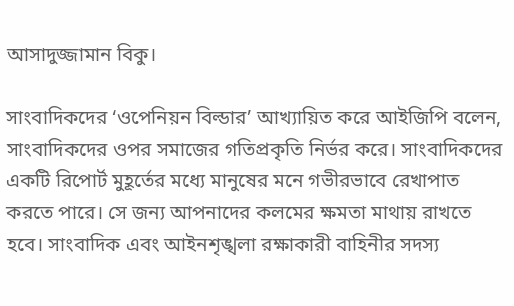আসাদুজ্জামান বিকু।

সাংবাদিকদের ‘ওপেনিয়ন বিল্ডার’ আখ্যায়িত করে আইজিপি বলেন, সাংবাদিকদের ওপর সমাজের গতিপ্রকৃতি নির্ভর করে। সাংবাদিকদের একটি রিপোর্ট মুহূর্তের মধ্যে মানুষের মনে গভীরভাবে রেখাপাত করতে পারে। সে জন্য আপনাদের কলমের ক্ষমতা মাথায় রাখতে হবে। সাংবাদিক এবং আইনশৃঙ্খলা রক্ষাকারী বাহিনীর সদস্য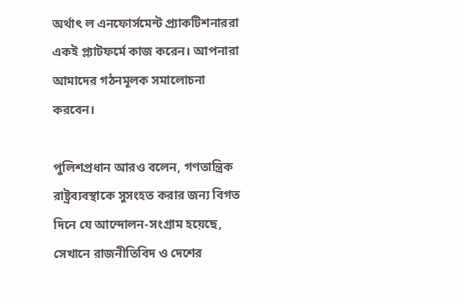অর্থাৎ ল এনফোর্সমেন্ট প্র্যাকটিশনাররা একই প্ল্যাটফর্মে কাজ করেন। আপনারা আমাদের গঠনমূলক সমালোচনা করবেন।

পুলিশপ্রধান আরও বলেন, গণতান্ত্রিক রাষ্ট্রব্যবস্থাকে সুসংহত করার জন্য বিগত দিনে যে আন্দোলন-সংগ্রাম হয়েছে, সেখানে রাজনীতিবিদ ও দেশের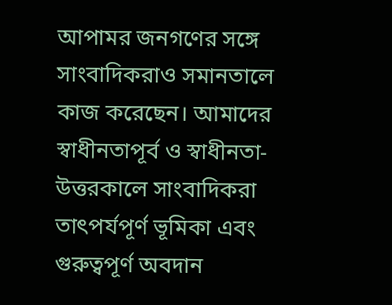আপামর জনগণের সঙ্গে সাংবাদিকরাও সমানতালে কাজ করেছেন। আমাদের স্বাধীনতাপূর্ব ও স্বাধীনতা-উত্তরকালে সাংবাদিকরা তাৎপর্যপূর্ণ ভূমিকা এবং গুরুত্বপূর্ণ অবদান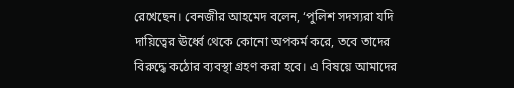রেখেছেন। বেনজীর আহমেদ বলেন, ‘পুলিশ সদস্যরা যদি দায়িত্বের ঊর্ধ্বে থেকে কোনো অপকর্ম করে, তবে তাদের বিরুদ্ধে কঠোর ব্যবস্থা গ্রহণ করা হবে। এ বিষয়ে আমাদের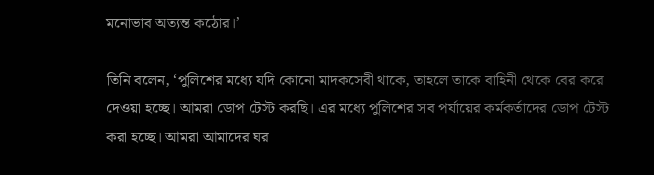মনোভাব অত্যন্ত কঠোর।’

তিনি বলেন, ‘পুলিশের মধ্যে যদি কোনো মাদকসেবী থাকে, তাহলে তাকে বাহিনী থেকে বের করে দেওয়া হচ্ছে। আমরা ডোপ টেস্ট করছি। এর মধ্যে পুলিশের সব পর্যায়ের কর্মকর্তাদের ডোপ টেস্ট করা হচ্ছে। আমরা আমাদের ঘর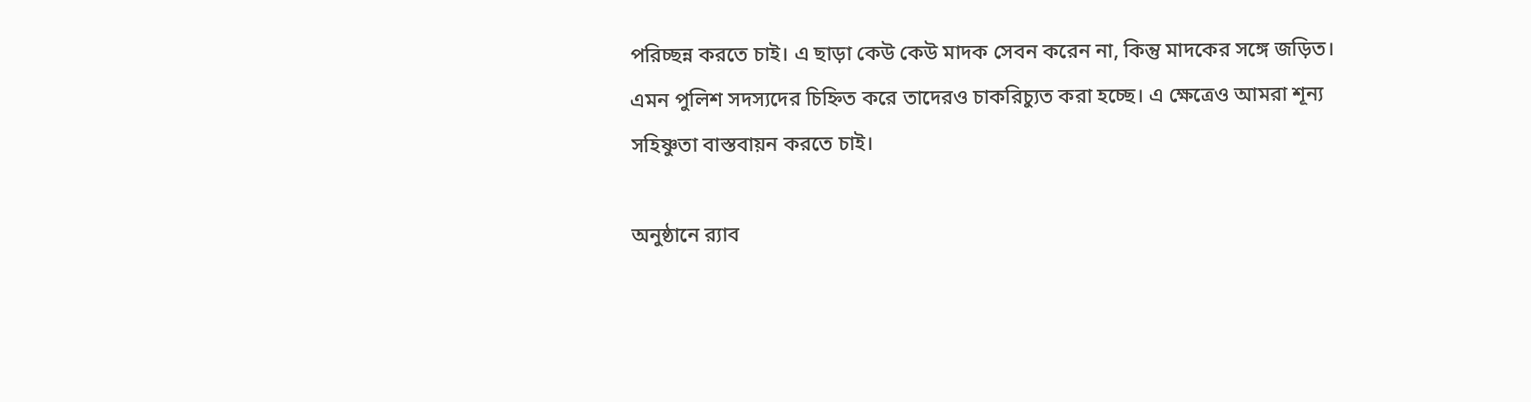পরিচ্ছন্ন করতে চাই। এ ছাড়া কেউ কেউ মাদক সেবন করেন না, কিন্তু মাদকের সঙ্গে জড়িত। এমন পুলিশ সদস্যদের চিহ্নিত করে তাদেরও চাকরিচ্যুত করা হচ্ছে। এ ক্ষেত্রেও আমরা শূন্য সহিষ্ণুতা বাস্তবায়ন করতে চাই।

অনুষ্ঠানে র‌্যাব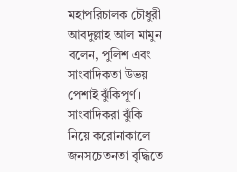মহাপরিচালক চৌধুরী আবদুল্লাহ আল মামুন বলেন, পুলিশ এবং সাংবাদিকতা উভয় পেশাই ঝুঁকিপূর্ণ। সাংবাদিকরা ঝুঁকি নিয়ে করোনাকালে জনসচেতনতা বৃদ্ধিতে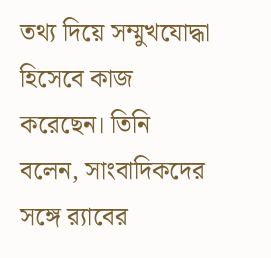তথ্য দিয়ে সম্মুখযোদ্ধা হিসেবে কাজ করেছেন। তিনি বলেন, সাংবাদিকদের সঙ্গে র‌্যাবের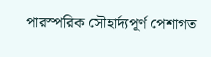পারস্পরিক সৌহার্দ্যপূর্ণ পেশাগত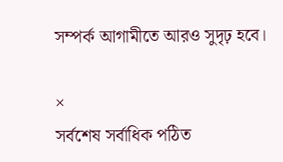সম্পর্ক আগামীতে আরও সুদৃঢ় হবে।

×
সর্বশেষ সর্বাধিক পঠিত